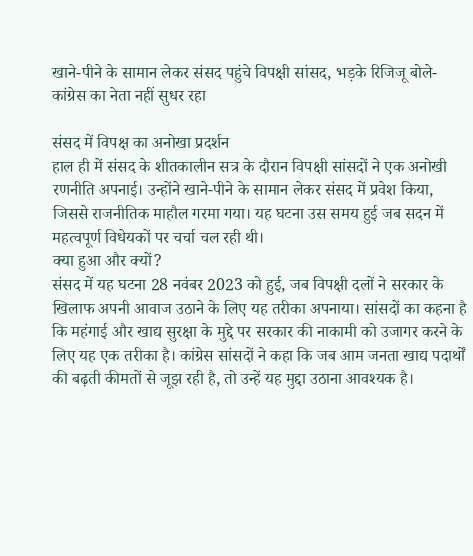खाने-पीने के सामान लेकर संसद पहुंचे विपक्षी सांसद, भड़के रिजिजू बोले- कांग्रेस का नेता नहीं सुधर रहा

संसद में विपक्ष का अनोखा प्रदर्शन
हाल ही में संसद के शीतकालीन सत्र के दौरान विपक्षी सांसदों ने एक अनोखी रणनीति अपनाई। उन्होंने खाने-पीने के सामान लेकर संसद में प्रवेश किया, जिससे राजनीतिक माहौल गरमा गया। यह घटना उस समय हुई जब सदन में महत्वपूर्ण विधेयकों पर चर्चा चल रही थी।
क्या हुआ और क्यों?
संसद में यह घटना 28 नवंबर 2023 को हुई, जब विपक्षी दलों ने सरकार के खिलाफ अपनी आवाज उठाने के लिए यह तरीका अपनाया। सांसदों का कहना है कि महंगाई और खाद्य सुरक्षा के मुद्दे पर सरकार की नाकामी को उजागर करने के लिए यह एक तरीका है। कांग्रेस सांसदों ने कहा कि जब आम जनता खाद्य पदार्थों की बढ़ती कीमतों से जूझ रही है, तो उन्हें यह मुद्दा उठाना आवश्यक है।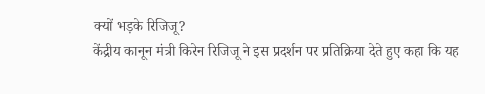क्यों भड़के रिजिजू?
केंद्रीय कानून मंत्री किरेन रिजिजू ने इस प्रदर्शन पर प्रतिक्रिया देते हुए कहा कि यह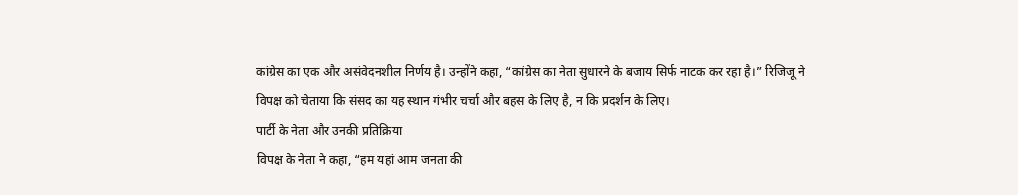कांग्रेस का एक और असंवेदनशील निर्णय है। उन्होंने कहा, “कांग्रेस का नेता सुधारने के बजाय सिर्फ नाटक कर रहा है।” रिजिजू ने विपक्ष को चेताया कि संसद का यह स्थान गंभीर चर्चा और बहस के लिए है, न कि प्रदर्शन के लिए।
पार्टी के नेता और उनकी प्रतिक्रिया
विपक्ष के नेता ने कहा, “हम यहां आम जनता की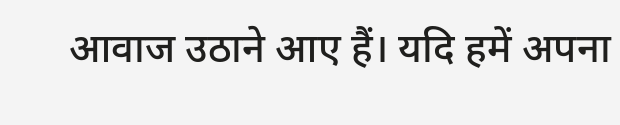आवाज उठाने आए हैं। यदि हमें अपना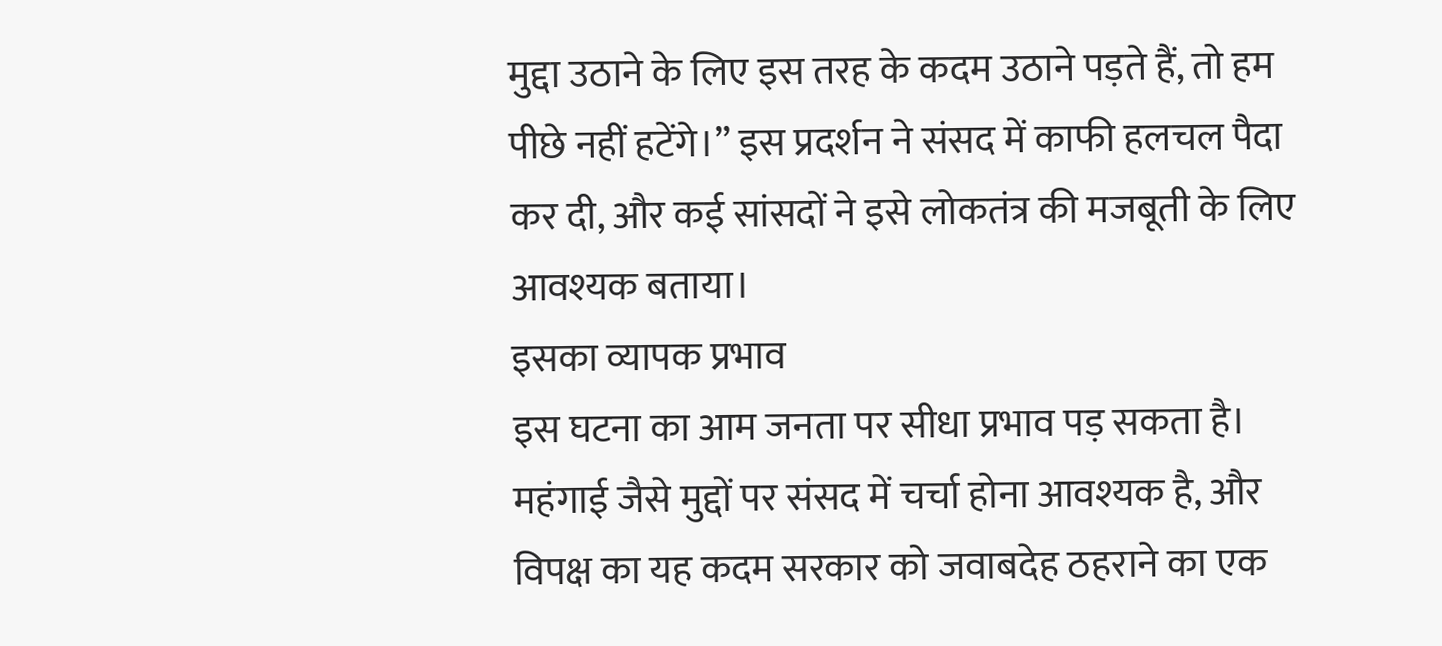मुद्दा उठाने के लिए इस तरह के कदम उठाने पड़ते हैं, तो हम पीछे नहीं हटेंगे।” इस प्रदर्शन ने संसद में काफी हलचल पैदा कर दी, और कई सांसदों ने इसे लोकतंत्र की मजबूती के लिए आवश्यक बताया।
इसका व्यापक प्रभाव
इस घटना का आम जनता पर सीधा प्रभाव पड़ सकता है। महंगाई जैसे मुद्दों पर संसद में चर्चा होना आवश्यक है, और विपक्ष का यह कदम सरकार को जवाबदेह ठहराने का एक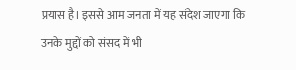प्रयास है। इससे आम जनता में यह संदेश जाएगा कि उनके मुद्दों को संसद में भी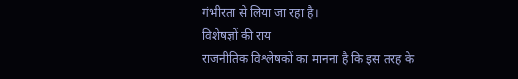गंभीरता से लिया जा रहा है।
विशेषज्ञों की राय
राजनीतिक विश्लेषकों का मानना है कि इस तरह के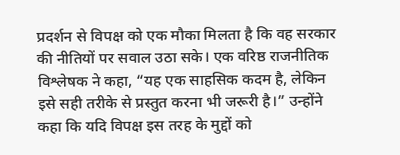प्रदर्शन से विपक्ष को एक मौका मिलता है कि वह सरकार की नीतियों पर सवाल उठा सके। एक वरिष्ठ राजनीतिक विश्लेषक ने कहा, “यह एक साहसिक कदम है, लेकिन इसे सही तरीके से प्रस्तुत करना भी जरूरी है।” उन्होंने कहा कि यदि विपक्ष इस तरह के मुद्दों को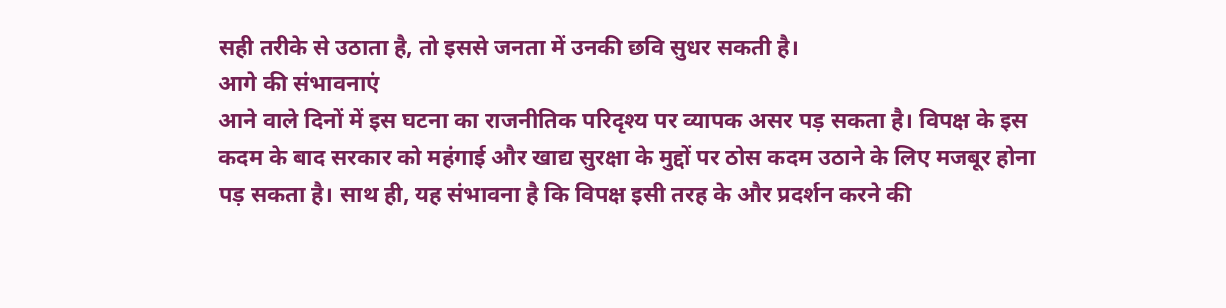सही तरीके से उठाता है, तो इससे जनता में उनकी छवि सुधर सकती है।
आगे की संभावनाएं
आने वाले दिनों में इस घटना का राजनीतिक परिदृश्य पर व्यापक असर पड़ सकता है। विपक्ष के इस कदम के बाद सरकार को महंगाई और खाद्य सुरक्षा के मुद्दों पर ठोस कदम उठाने के लिए मजबूर होना पड़ सकता है। साथ ही, यह संभावना है कि विपक्ष इसी तरह के और प्रदर्शन करने की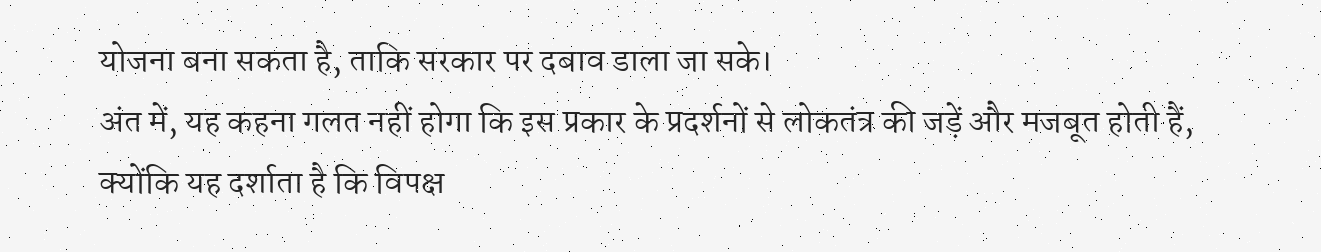योजना बना सकता है, ताकि सरकार पर दबाव डाला जा सके।
अंत में, यह कहना गलत नहीं होगा कि इस प्रकार के प्रदर्शनों से लोकतंत्र की जड़ें और मजबूत होती हैं, क्योंकि यह दर्शाता है कि विपक्ष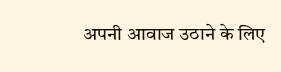अपनी आवाज उठाने के लिए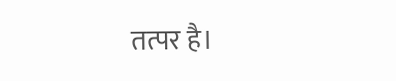तत्पर है।